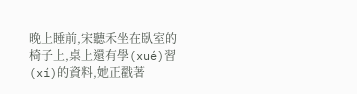晚上睡前,宋聽禾坐在臥室的椅子上,桌上還有學(xué)習(xí)的資料,她正戳著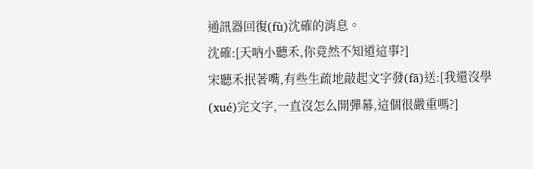通訊器回復(fù)沈確的消息。
沈確:[天吶小聽禾,你竟然不知道這事?]
宋聽禾抿著嘴,有些生疏地敲起文字發(fā)送:[我還沒學(xué)完文字,一直沒怎么開彈幕,這個很嚴重嗎?]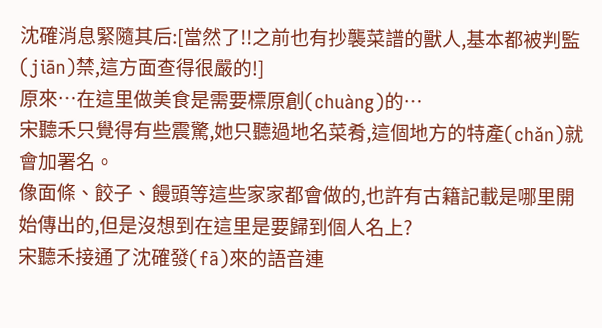沈確消息緊隨其后:[當然了!!之前也有抄襲菜譜的獸人,基本都被判監(jiān)禁,這方面查得很嚴的!]
原來…在這里做美食是需要標原創(chuàng)的…
宋聽禾只覺得有些震驚,她只聽過地名菜肴,這個地方的特產(chǎn)就會加署名。
像面條、餃子、饅頭等這些家家都會做的,也許有古籍記載是哪里開始傳出的,但是沒想到在這里是要歸到個人名上?
宋聽禾接通了沈確發(fā)來的語音連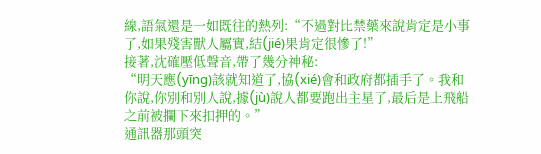線,語氣還是一如既往的熱列:“不過對比禁藥來說肯定是小事了,如果殘害獸人屬實,結(jié)果肯定很慘了!”
接著,沈確壓低聲音,帶了幾分神秘:
“明天應(yīng)該就知道了,協(xié)會和政府都插手了。我和你說,你別和別人說,據(jù)說人都要跑出主星了,最后是上飛船之前被攔下來扣押的。”
通訊器那頭突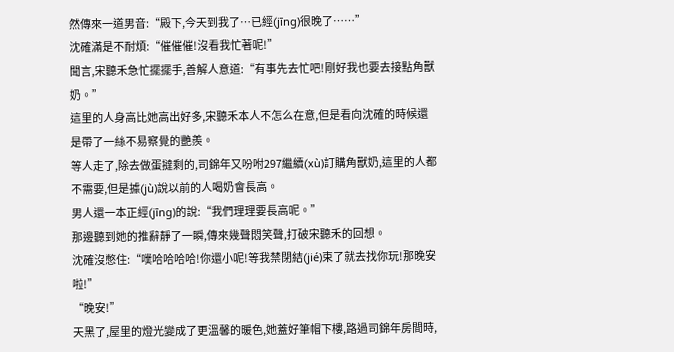然傳來一道男音:“殿下,今天到我了…已經(jīng)很晚了……”
沈確滿是不耐煩:“催催催!沒看我忙著呢!”
聞言,宋聽禾急忙擺擺手,善解人意道:“有事先去忙吧!剛好我也要去接點角獸奶。”
這里的人身高比她高出好多,宋聽禾本人不怎么在意,但是看向沈確的時候還是帶了一絲不易察覺的艷羨。
等人走了,除去做蛋撻剩的,司錦年又吩咐297繼續(xù)訂購角獸奶,這里的人都不需要,但是據(jù)說以前的人喝奶會長高。
男人還一本正經(jīng)的說:“我們理理要長高呢。”
那邊聽到她的推辭靜了一瞬,傳來幾聲悶笑聲,打破宋聽禾的回想。
沈確沒憋住:“噗哈哈哈哈!你還小呢!等我禁閉結(jié)束了就去找你玩!那晚安啦!”
“晚安!”
天黑了,屋里的燈光變成了更溫馨的暖色,她蓋好筆帽下樓,路過司錦年房間時,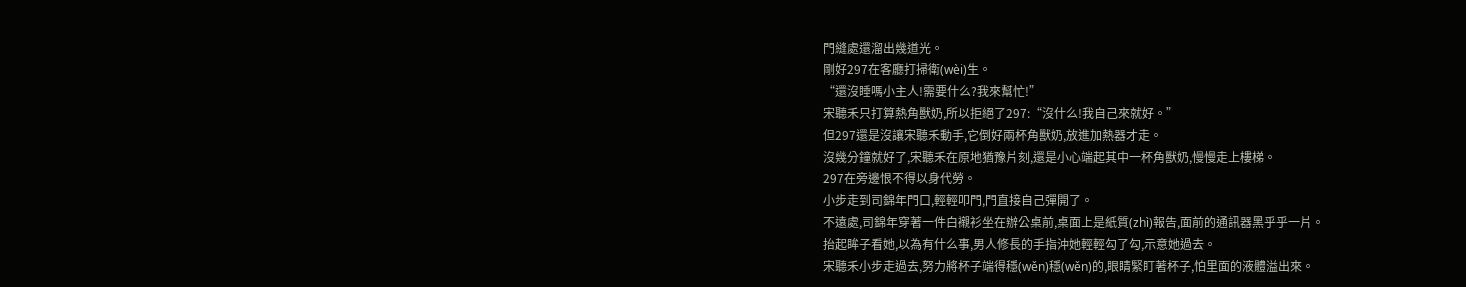門縫處還溜出幾道光。
剛好297在客廳打掃衛(wèi)生。
“還沒睡嗎小主人!需要什么?我來幫忙!”
宋聽禾只打算熱角獸奶,所以拒絕了297:“沒什么!我自己來就好。”
但297還是沒讓宋聽禾動手,它倒好兩杯角獸奶,放進加熱器才走。
沒幾分鐘就好了,宋聽禾在原地猶豫片刻,還是小心端起其中一杯角獸奶,慢慢走上樓梯。
297在旁邊恨不得以身代勞。
小步走到司錦年門口,輕輕叩門,門直接自己彈開了。
不遠處,司錦年穿著一件白襯衫坐在辦公桌前,桌面上是紙質(zhì)報告,面前的通訊器黑乎乎一片。
抬起眸子看她,以為有什么事,男人修長的手指沖她輕輕勾了勾,示意她過去。
宋聽禾小步走過去,努力將杯子端得穩(wěn)穩(wěn)的,眼睛緊盯著杯子,怕里面的液體溢出來。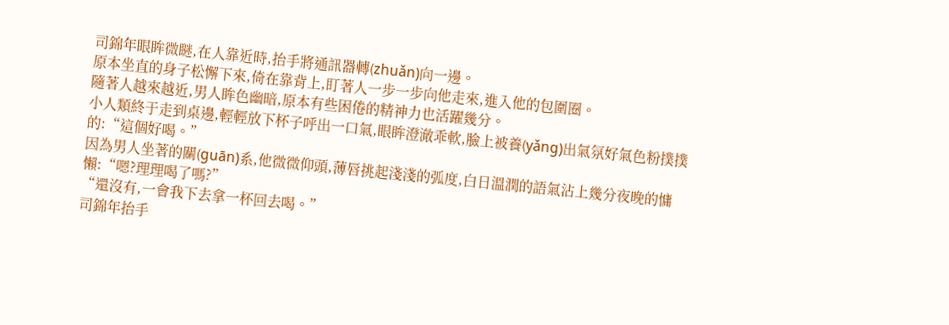司錦年眼眸微瞇,在人靠近時,抬手將通訊器轉(zhuǎn)向一邊。
原本坐直的身子松懈下來,倚在靠背上,盯著人一步一步向他走來,進入他的包圍圈。
隨著人越來越近,男人眸色幽暗,原本有些困倦的精神力也活躍幾分。
小人類終于走到桌邊,輕輕放下杯子呼出一口氣,眼眸澄澈乖軟,臉上被養(yǎng)出氣氛好氣色粉撲撲的:“這個好喝。”
因為男人坐著的關(guān)系,他微微仰頭,薄唇挑起淺淺的弧度,白日溫潤的語氣沾上幾分夜晚的慵懶:“嗯?理理喝了嗎?”
“還沒有,一會我下去拿一杯回去喝。”
司錦年抬手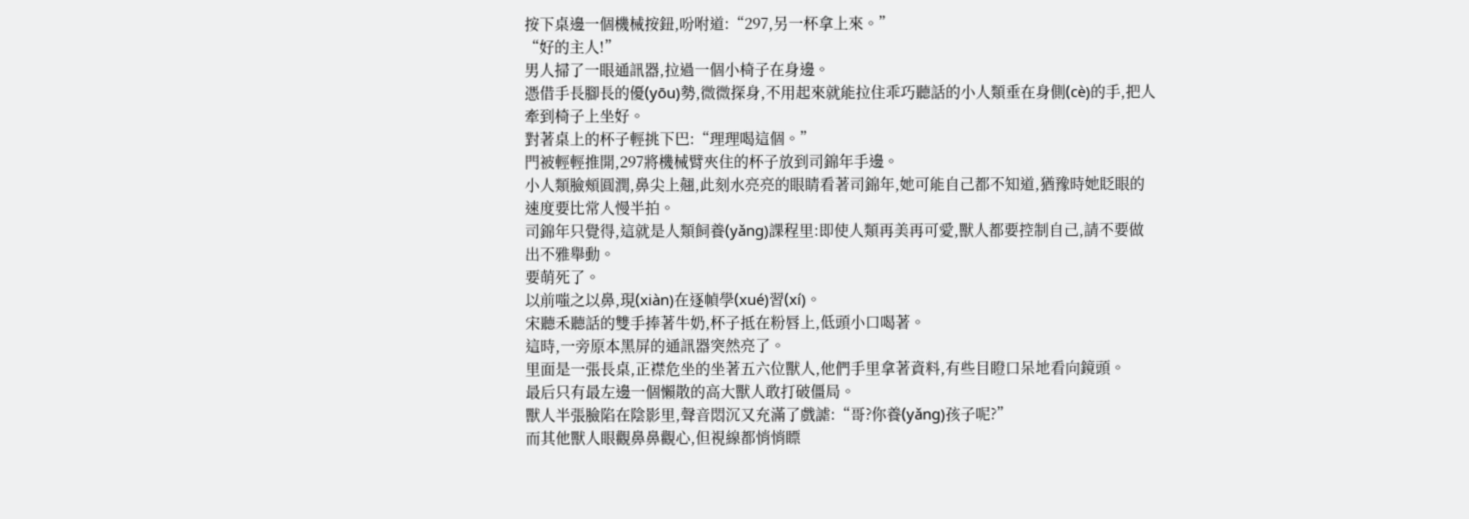按下桌邊一個機械按鈕,吩咐道:“297,另一杯拿上來。”
“好的主人!”
男人掃了一眼通訊器,拉過一個小椅子在身邊。
憑借手長腳長的優(yōu)勢,微微探身,不用起來就能拉住乖巧聽話的小人類垂在身側(cè)的手,把人牽到椅子上坐好。
對著桌上的杯子輕挑下巴:“理理喝這個。”
門被輕輕推開,297將機械臂夾住的杯子放到司錦年手邊。
小人類臉頰圓潤,鼻尖上翹,此刻水亮亮的眼睛看著司錦年,她可能自己都不知道,猶豫時她眨眼的速度要比常人慢半拍。
司錦年只覺得,這就是人類飼養(yǎng)課程里:即使人類再美再可愛,獸人都要控制自己,請不要做出不雅舉動。
要萌死了。
以前嗤之以鼻,現(xiàn)在逐幀學(xué)習(xí)。
宋聽禾聽話的雙手捧著牛奶,杯子抵在粉唇上,低頭小口喝著。
這時,一旁原本黑屏的通訊器突然亮了。
里面是一張長桌,正襟危坐的坐著五六位獸人,他們手里拿著資料,有些目瞪口呆地看向鏡頭。
最后只有最左邊一個懶散的高大獸人敢打破僵局。
獸人半張臉陷在陰影里,聲音悶沉又充滿了戲謔:“哥?你養(yǎng)孩子呢?”
而其他獸人眼觀鼻鼻觀心,但視線都悄悄瞟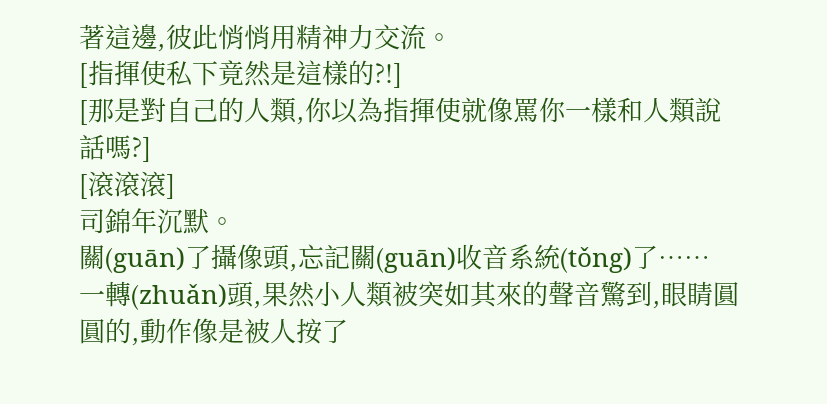著這邊,彼此悄悄用精神力交流。
[指揮使私下竟然是這樣的?!]
[那是對自己的人類,你以為指揮使就像罵你一樣和人類說話嗎?]
[滾滾滾]
司錦年沉默。
關(guān)了攝像頭,忘記關(guān)收音系統(tǒng)了……
一轉(zhuǎn)頭,果然小人類被突如其來的聲音驚到,眼睛圓圓的,動作像是被人按了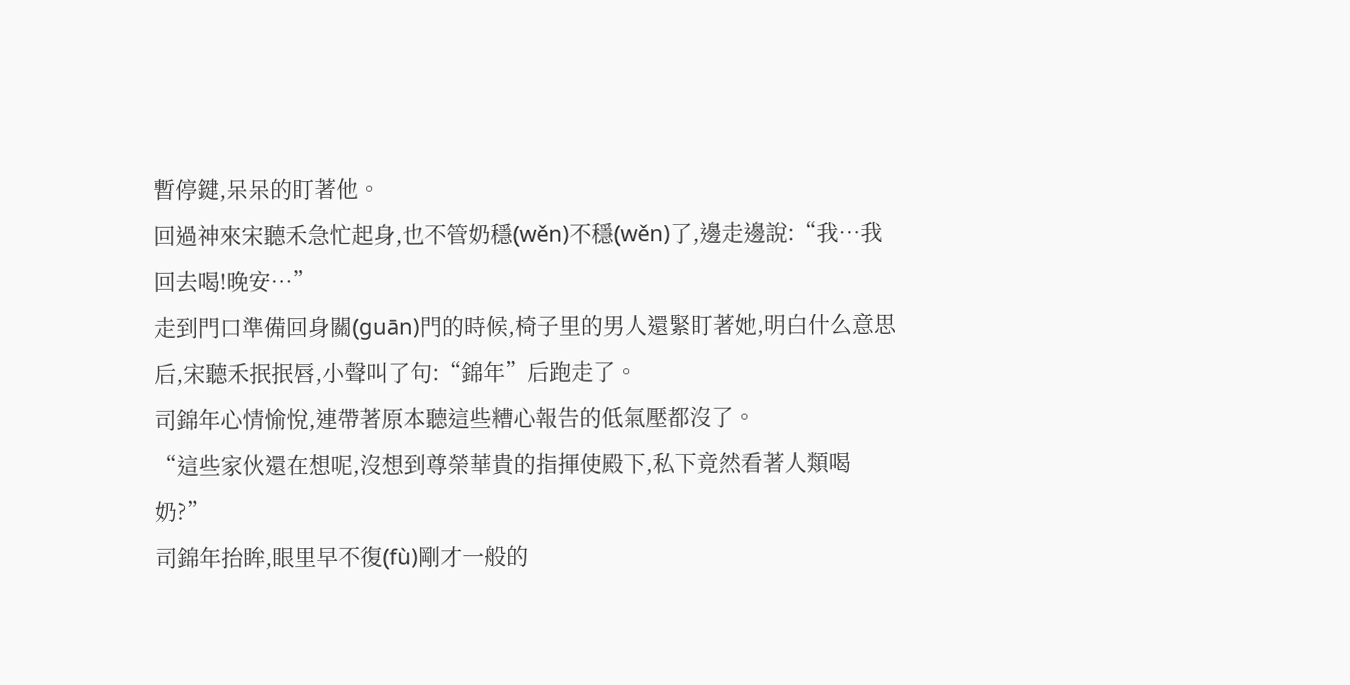暫停鍵,呆呆的盯著他。
回過神來宋聽禾急忙起身,也不管奶穩(wěn)不穩(wěn)了,邊走邊說:“我…我回去喝!晚安…”
走到門口準備回身關(guān)門的時候,椅子里的男人還緊盯著她,明白什么意思后,宋聽禾抿抿唇,小聲叫了句:“錦年”后跑走了。
司錦年心情愉悅,連帶著原本聽這些糟心報告的低氣壓都沒了。
“這些家伙還在想呢,沒想到尊榮華貴的指揮使殿下,私下竟然看著人類喝奶?”
司錦年抬眸,眼里早不復(fù)剛才一般的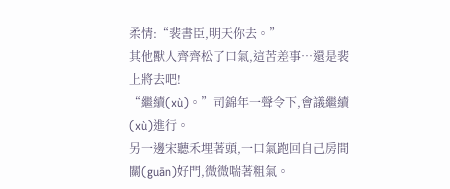柔情:“裴書臣,明天你去。”
其他獸人齊齊松了口氣,這苦差事…還是裴上將去吧!
“繼續(xù)。”司錦年一聲令下,會議繼續(xù)進行。
另一邊宋聽禾埋著頭,一口氣跑回自己房間關(guān)好門,微微喘著粗氣。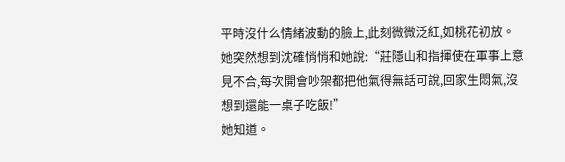平時沒什么情緒波動的臉上,此刻微微泛紅,如桃花初放。
她突然想到沈確悄悄和她說:“莊隱山和指揮使在軍事上意見不合,每次開會吵架都把他氣得無話可說,回家生悶氣,沒想到還能一桌子吃飯!”
她知道。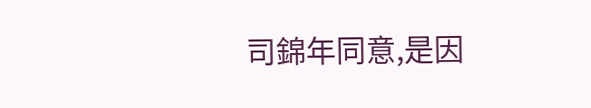司錦年同意,是因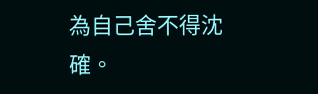為自己舍不得沈確。